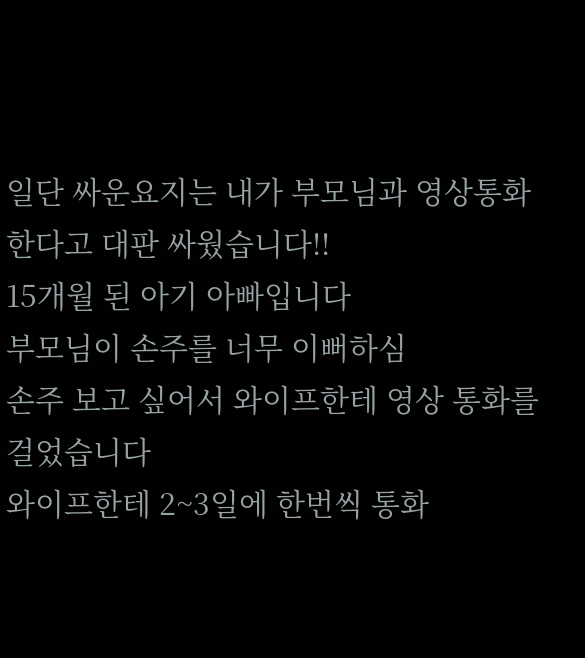일단 싸운요지는 내가 부모님과 영상통화한다고 대판 싸웠습니다!!
15개월 된 아기 아빠입니다
부모님이 손주를 너무 이뻐하심
손주 보고 싶어서 와이프한테 영상 통화를 걸었습니다
와이프한테 2~3일에 한번씩 통화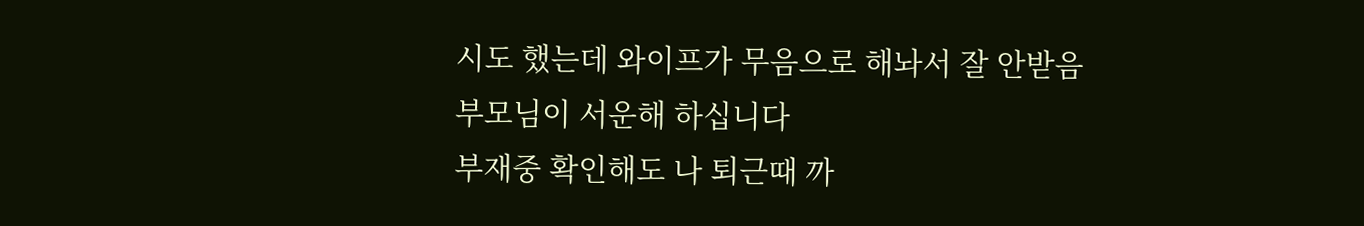시도 했는데 와이프가 무음으로 해놔서 잘 안받음
부모님이 서운해 하십니다
부재중 확인해도 나 퇴근때 까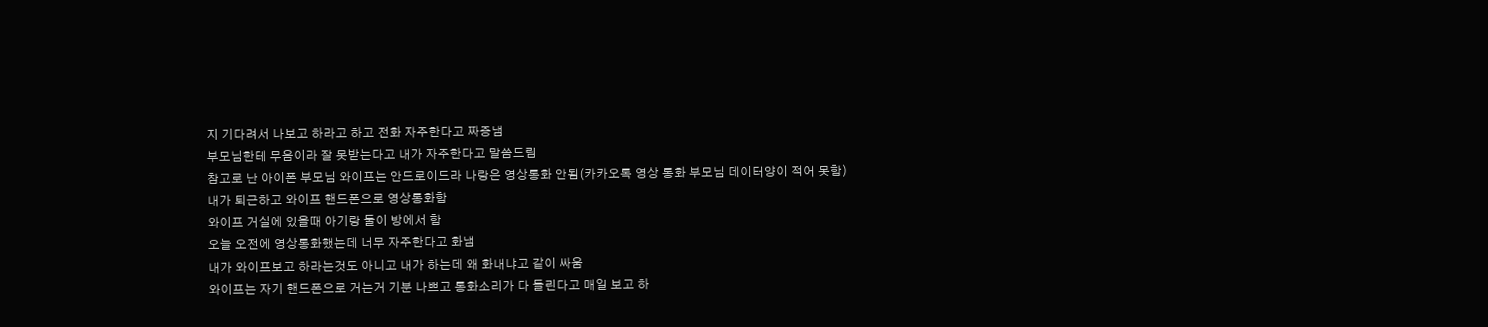지 기다려서 나보고 하라고 하고 전화 자주한다고 짜증냄
부모님한테 무음이라 잘 못받는다고 내가 자주한다고 말씀드림
참고로 난 아이폰 부모님 와이프는 안드로이드라 나랑은 영상통화 안됨(카카오톡 영상 통화 부모님 데이터양이 적어 못함)
내가 퇴근하고 와이프 핸드폰으로 영상통화함
와이프 거실에 있을때 아기랑 둘이 방에서 함
오늘 오전에 영상통화했는데 너무 자주한다고 화냄
내가 와이프보고 하라는것도 아니고 내가 하는데 왜 화내냐고 같이 싸움
와이프는 자기 핸드폰으로 거는거 기분 나쁘고 통화소리가 다 들린다고 매일 보고 하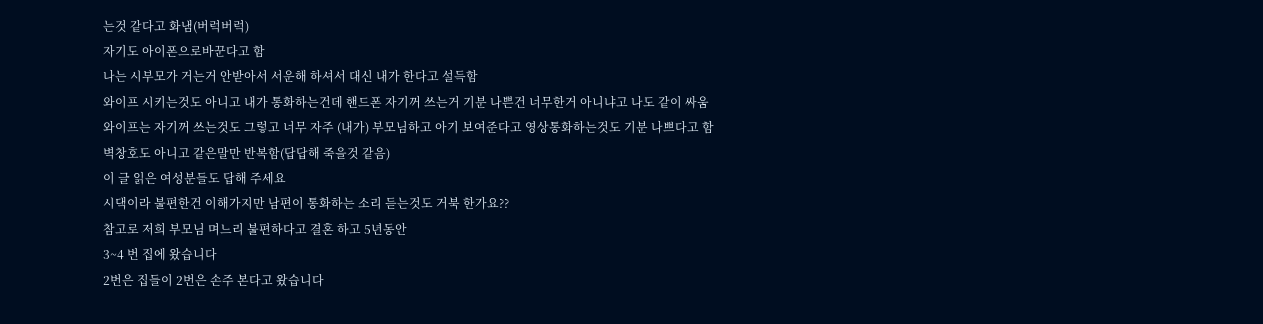는것 같다고 화냄(버럭버럭)
자기도 아이폰으로바꾼다고 함
나는 시부모가 거는거 안받아서 서운해 하셔서 대신 내가 한다고 설득함
와이프 시키는것도 아니고 내가 통화하는건데 핸드폰 자기꺼 쓰는거 기분 나쁜건 너무한거 아니냐고 나도 같이 싸움
와이프는 자기꺼 쓰는것도 그렇고 너무 자주 (내가) 부모님하고 아기 보여준다고 영상통화하는것도 기분 나쁘다고 함
벽창호도 아니고 같은말만 반복함(답답해 죽을것 같음)
이 글 읽은 여성분들도 답해 주세요
시댁이라 불편한건 이해가지만 남편이 통화하는 소리 듣는것도 거북 한가요??
참고로 저희 부모님 며느리 불편하다고 결혼 하고 5년동안
3~4 번 집에 왔습니다
2번은 집들이 2번은 손주 본다고 왔습니다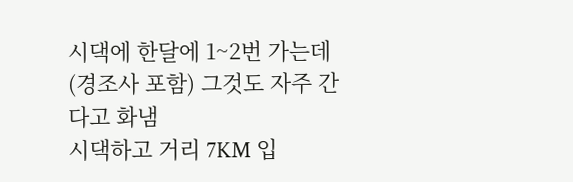시댁에 한달에 1~2번 가는데(경조사 포함) 그것도 자주 간다고 화냄
시댁하고 거리 7KM 입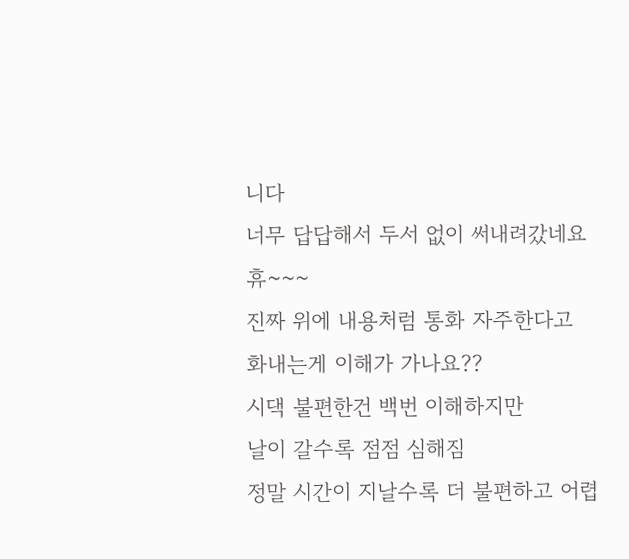니다
너무 답답해서 두서 없이 써내려갔네요
휴~~~
진짜 위에 내용처럼 통화 자주한다고 화내는게 이해가 가나요??
시댁 불편한건 백번 이해하지만
날이 갈수록 점점 심해짐
정말 시간이 지날수록 더 불편하고 어렵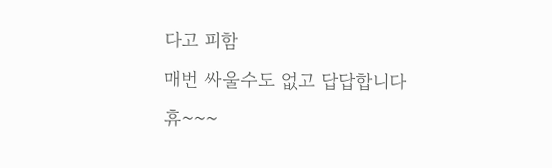다고 피함
매번 싸울수도 없고 답답합니다
휴~~~